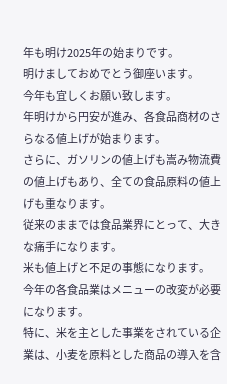年も明け2025年の始まりです。
明けましておめでとう御座います。
今年も宜しくお願い致します。
年明けから円安が進み、各食品商材のさらなる値上げが始まります。
さらに、ガソリンの値上げも嵩み物流費の値上げもあり、全ての食品原料の値上げも重なります。
従来のままでは食品業界にとって、大きな痛手になります。
米も値上げと不足の事態になります。
今年の各食品業はメニューの改変が必要になります。
特に、米を主とした事業をされている企業は、小麦を原料とした商品の導入を含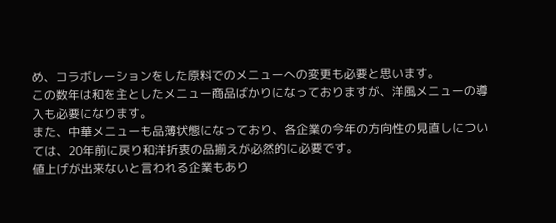め、コラボレーションをした原料でのメニューへの変更も必要と思います。
この数年は和を主としたメニュー商品ばかりになっておりますが、洋風メニューの導入も必要になります。
また、中華メニューも品薄状態になっており、各企業の今年の方向性の見直しについては、20年前に戻り和洋折衷の品揃えが必然的に必要です。
値上げが出来ないと言われる企業もあり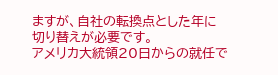ますが、自社の転換点とした年に切り替えが必要です。
アメリカ大統領20日からの就任で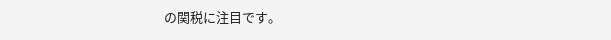の関税に注目です。